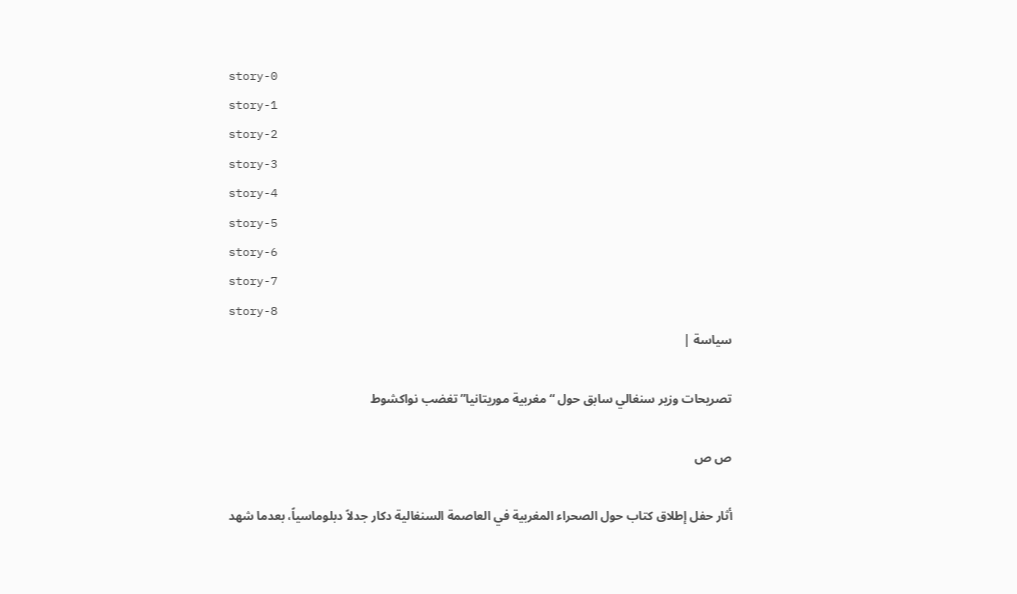story-0
story-1
story-2
story-3
story-4
story-5
story-6
story-7
story-8
سياسة |

تصريحات وزير سنغالي سابق حول “مغربية موريتانيا” تغضب نواكشوط

ص ص

أثار حفل إطلاق كتاب حول الصحراء المغربية في العاصمة السنغالية دكار جدلاً دبلوماسياً، بعدما شهد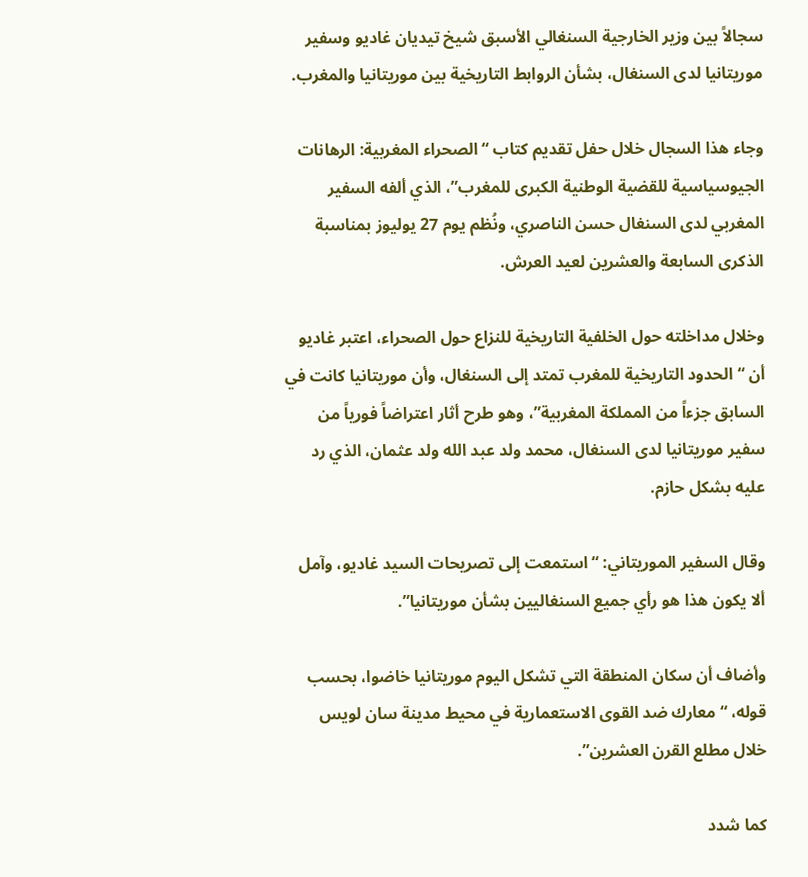سجالاً بين وزير الخارجية السنغالي الأسبق شيخ تيديان غاديو وسفير موريتانيا لدى السنغال، بشأن الروابط التاريخية بين موريتانيا والمغرب.

وجاء هذا السجال خلال حفل تقديم كتاب “الصحراء المغربية: الرهانات الجيوسياسية للقضية الوطنية الكبرى للمغرب”، الذي ألفه السفير المغربي لدى السنغال حسن الناصري، ونُظم يوم 27 يوليوز بمناسبة الذكرى السابعة والعشرين لعيد العرش.

وخلال مداخلته حول الخلفية التاريخية للنزاع حول الصحراء، اعتبر غاديو أن “الحدود التاريخية للمغرب تمتد إلى السنغال، وأن موريتانيا كانت في السابق جزءاً من المملكة المغربية”، وهو طرح أثار اعتراضاً فورياً من سفير موريتانيا لدى السنغال، محمد ولد عبد الله ولد عثمان، الذي رد عليه بشكل حازم.

وقال السفير الموريتاني: “استمعت إلى تصريحات السيد غاديو، وآمل ألا يكون هذا هو رأي جميع السنغاليين بشأن موريتانيا”.

وأضاف أن سكان المنطقة التي تشكل اليوم موريتانيا خاضوا، بحسب قوله، “معارك ضد القوى الاستعمارية في محيط مدينة سان لويس خلال مطلع القرن العشرين”.

كما شدد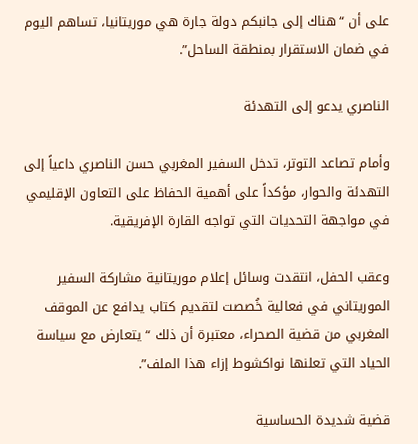على أن “هناك إلى جانبكم دولة جارة هي موريتانيا، تساهم اليوم في ضمان الاستقرار بمنطقة الساحل”.

الناصري يدعو إلى التهدئة

وأمام تصاعد التوتر، تدخل السفير المغربي حسن الناصري داعياً إلى التهدئة والحوار، مؤكداً على أهمية الحفاظ على التعاون الإقليمي في مواجهة التحديات التي تواجه القارة الإفريقية.

وعقب الحفل، انتقدت وسائل إعلام موريتانية مشاركة السفير الموريتاني في فعالية خُصصت لتقديم كتاب يدافع عن الموقف المغربي من قضية الصحراء، معتبرة أن ذلك “يتعارض مع سياسة الحياد التي تعلنها نواكشوط إزاء هذا الملف”.

قضية شديدة الحساسية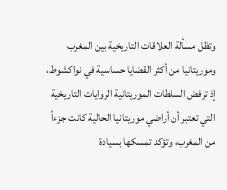وتظل مسألة العلاقات التاريخية بين المغرب وموريتانيا من أكثر القضايا حساسية في نواكشوط، إذ ترفض السلطات الموريتانية الروايات التاريخية التي تعتبر أن أراضي موريتانيا الحالية كانت جزءاً من المغرب، وتؤكد تمسكها بسيادة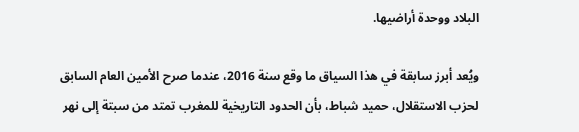البلاد ووحدة أراضيها.

ويُعد أبرز سابقة في هذا السياق ما وقع سنة 2016، عندما صرح الأمين العام السابق لحزب الاستقلال، حميد شباط، بأن الحدود التاريخية للمغرب تمتد من سبتة إلى نهر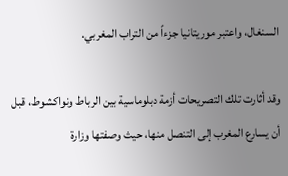السنغال، واعتبر موريتانيا جزءاً من التراب المغربي.

وقد أثارت تلك التصريحات أزمة دبلوماسية بين الرباط ونواكشوط، قبل أن يسارع المغرب إلى التنصل منها، حيث وصفتها وزارة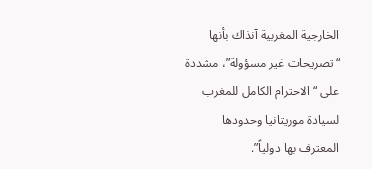الخارجية المغربية آنذاك بأنها “تصريحات غير مسؤولة”، مشددة على “الاحترام الكامل للمغرب لسيادة موريتانيا وحدودها المعترف بها دولياً”.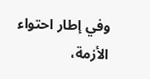وفي إطار احتواء الأزمة،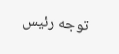توجه رئيس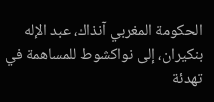الحكومة المغربي آنذاك، عبد الإله بنكيران، إلى نواكشوط للمساهمة في تهدئة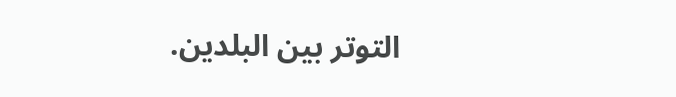التوتر بين البلدين.